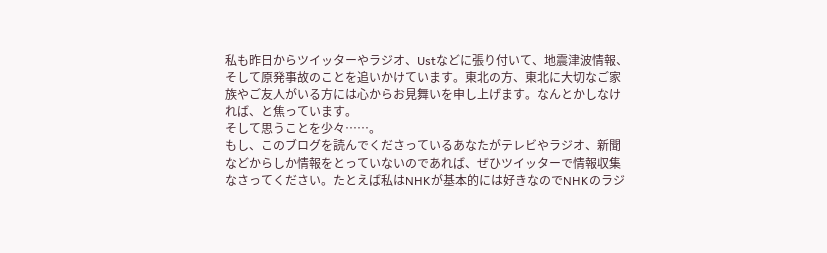私も昨日からツイッターやラジオ、Ustなどに張り付いて、地震津波情報、そして原発事故のことを追いかけています。東北の方、東北に大切なご家族やご友人がいる方には心からお見舞いを申し上げます。なんとかしなければ、と焦っています。
そして思うことを少々……。
もし、このブログを読んでくださっているあなたがテレビやラジオ、新聞などからしか情報をとっていないのであれば、ぜひツイッターで情報収集なさってください。たとえば私はNHKが基本的には好きなのでNHKのラジ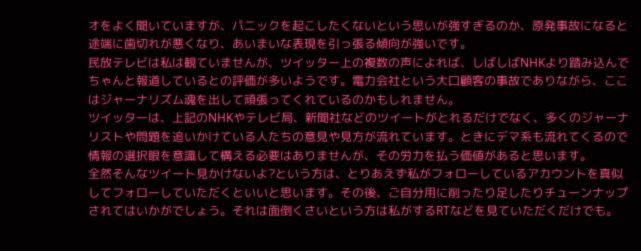オをよく聞いていますが、パニックを起こしたくないという思いが強すぎるのか、原発事故になると途端に歯切れが悪くなり、あいまいな表現を引っ張る傾向が強いです。
民放テレビは私は観ていませんが、ツイッター上の複数の声によれば、しばしばNHKより踏み込んでちゃんと報道しているとの評価が多いようです。電力会社という大口顧客の事故でありながら、ここはジャーナリズム魂を出して頑張ってくれているのかもしれません。
ツイッターは、上記のNHKやテレビ局、新聞社などのツイートがとれるだけでなく、多くのジャーナリストや問題を追いかけている人たちの意見や見方が流れています。ときにデマ系も流れてくるので情報の選択眼を意識して構える必要はありませんが、その労力を払う価値があると思います。
全然そんなツイート見かけないよ?という方は、とりあえず私がフォローしているアカウントを真似してフォローしていただくといいと思います。その後、ご自分用に削ったり足したりチューンナップされてはいかがでしょう。それは面倒くさいという方は私がするRTなどを見ていただくだけでも。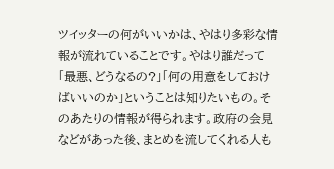ツイッターの何がいいかは、やはり多彩な情報が流れていることです。やはり誰だって「最悪、どうなるの?」「何の用意をしておけばいいのか」ということは知りたいもの。そのあたりの情報が得られます。政府の会見などがあった後、まとめを流してくれる人も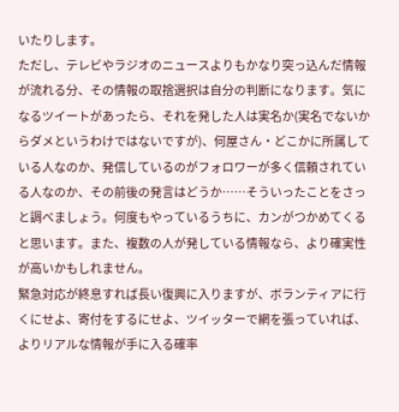いたりします。
ただし、テレビやラジオのニュースよりもかなり突っ込んだ情報が流れる分、その情報の取捨選択は自分の判断になります。気になるツイートがあったら、それを発した人は実名か(実名でないからダメというわけではないですが)、何屋さん・どこかに所属している人なのか、発信しているのがフォロワーが多く信頼されている人なのか、その前後の発言はどうか……そういったことをさっと調べましょう。何度もやっているうちに、カンがつかめてくると思います。また、複数の人が発している情報なら、より確実性が高いかもしれません。
緊急対応が終息すれば長い復興に入りますが、ボランティアに行くにせよ、寄付をするにせよ、ツイッターで網を張っていれば、よりリアルな情報が手に入る確率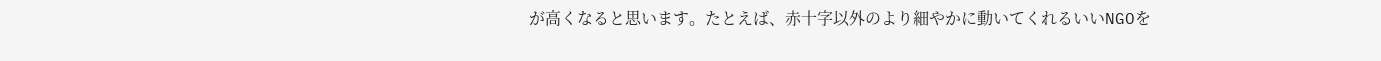が高くなると思います。たとえば、赤十字以外のより細やかに動いてくれるいいNGOを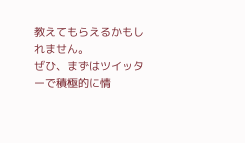教えてもらえるかもしれません。
ぜひ、まずはツイッターで積極的に情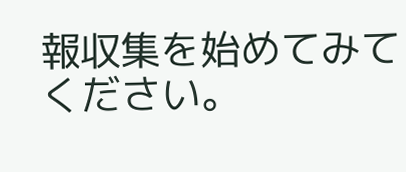報収集を始めてみてください。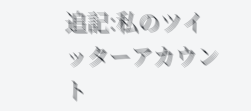追記:私のツイッターアカウント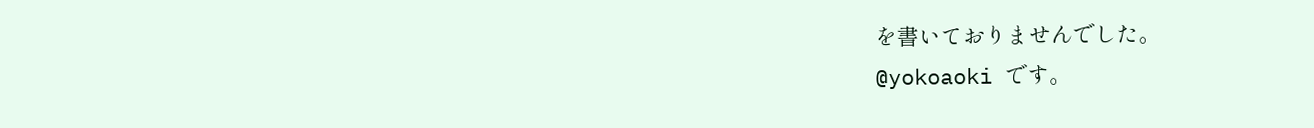を書いておりませんでした。
@yokoaoki です。